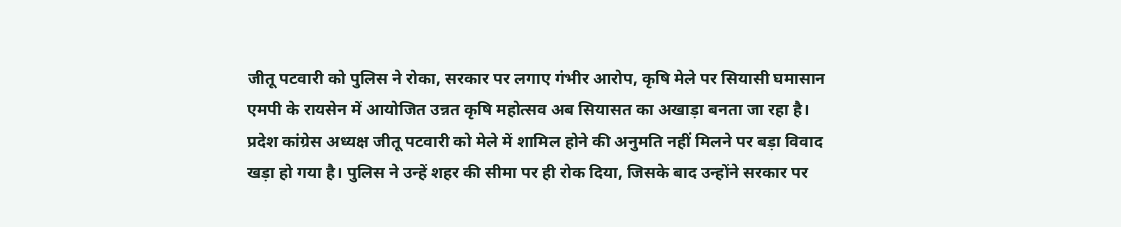जीतू पटवारी को पुलिस ने रोका, सरकार पर लगाए गंभीर आरोप, कृषि मेले पर सियासी घमासान
एमपी के रायसेन में आयोजित उन्नत कृषि महोत्सव अब सियासत का अखाड़ा बनता जा रहा है। प्रदेश कांग्रेस अध्यक्ष जीतू पटवारी को मेले में शामिल होने की अनुमति नहीं मिलने पर बड़ा विवाद खड़ा हो गया है। पुलिस ने उन्हें शहर की सीमा पर ही रोक दिया, जिसके बाद उन्होंने सरकार पर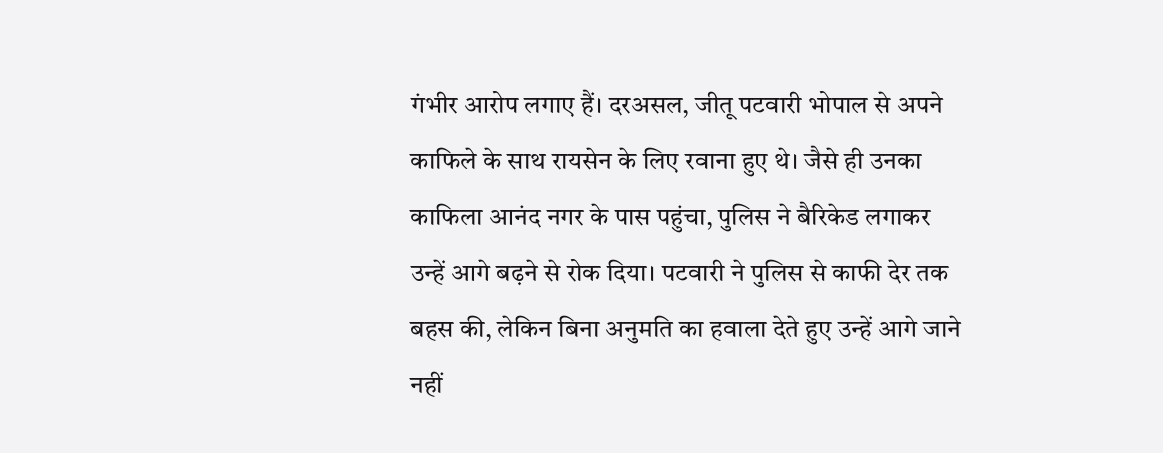गंभीर आरोप लगाए हैं। दरअसल, जीतू पटवारी भोपाल से अपने काफिले के साथ रायसेन के लिए रवाना हुए थे। जैसे ही उनका काफिला आनंद नगर के पास पहुंचा, पुलिस ने बैरिकेड लगाकर उन्हें आगे बढ़ने से रोक दिया। पटवारी ने पुलिस से काफी देर तक बहस की, लेकिन बिना अनुमति का हवाला देते हुए उन्हें आगे जाने नहीं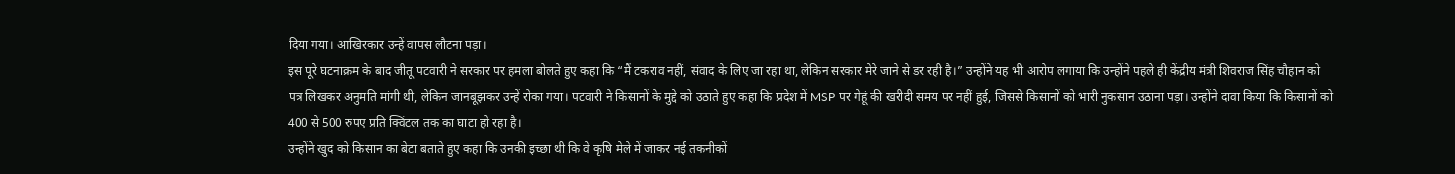दिया गया। आखिरकार उन्हें वापस लौटना पड़ा।
इस पूरे घटनाक्रम के बाद जीतू पटवारी ने सरकार पर हमला बोलते हुए कहा कि “मैं टकराव नहीं, संवाद के लिए जा रहा था, लेकिन सरकार मेरे जाने से डर रही है।” उन्होंने यह भी आरोप लगाया कि उन्होंने पहले ही केंद्रीय मंत्री शिवराज सिंह चौहान को पत्र लिखकर अनुमति मांगी थी, लेकिन जानबूझकर उन्हें रोका गया। पटवारी ने किसानों के मुद्दे को उठाते हुए कहा कि प्रदेश में MSP पर गेहूं की खरीदी समय पर नहीं हुई, जिससे किसानों को भारी नुकसान उठाना पड़ा। उन्होंने दावा किया कि किसानों को 400 से 500 रुपए प्रति क्विंटल तक का घाटा हो रहा है।
उन्होंने खुद को किसान का बेटा बताते हुए कहा कि उनकी इच्छा थी कि वे कृषि मेले में जाकर नई तकनीकों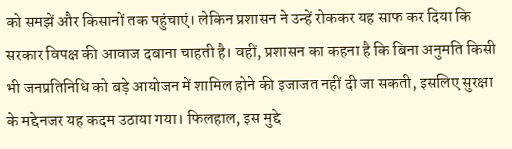को समझें और किसानों तक पहुंचाएं। लेकिन प्रशासन ने उन्हें रोककर यह साफ कर दिया कि सरकार विपक्ष की आवाज दबाना चाहती है। वहीं, प्रशासन का कहना है कि बिना अनुमति किसी भी जनप्रतिनिधि को बड़े आयोजन में शामिल होने की इजाजत नहीं दी जा सकती, इसलिए सुरक्षा के मद्देनजर यह कदम उठाया गया। फिलहाल, इस मुद्दे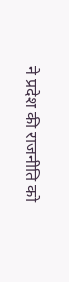ने प्रदेश की राजनीति को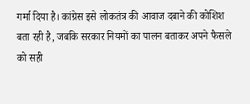गर्मा दिया है। कांग्रेस इसे लोकतंत्र की आवाज दबाने की कोशिश बता रही है, जबकि सरकार नियमों का पालन बताकर अपने फैसले को सही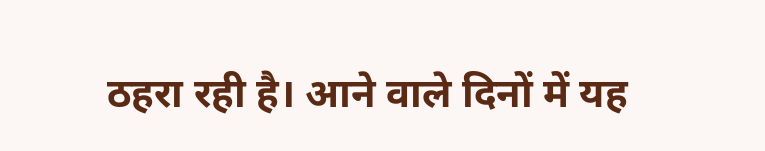ठहरा रही है। आने वाले दिनों में यह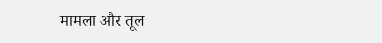मामला और तूल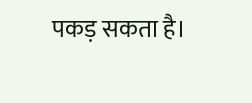पकड़ सकता है।